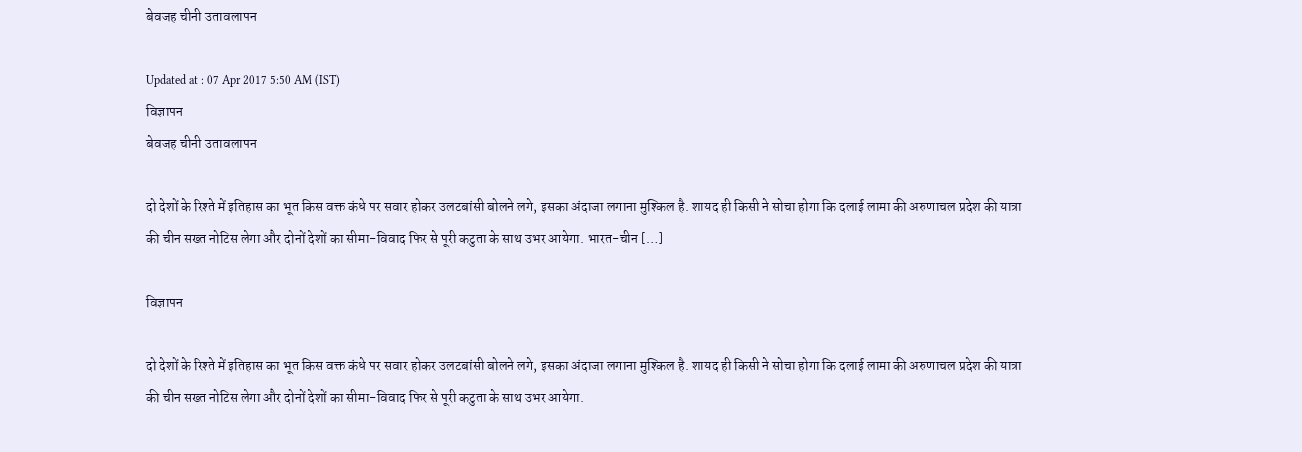बेवजह चीनी उतावलापन

Updated at : 07 Apr 2017 5:50 AM (IST)
विज्ञापन
बेवजह चीनी उतावलापन

दो देशों के रिश्ते में इतिहास का भूत किस वक्त कंधे पर सवार होकर उलटबांसी बोलने लगे, इसका अंदाजा लगाना मुश्किल है. शायद ही किसी ने सोचा होगा कि दलाई लामा की अरुणाचल प्रदेश की यात्रा की चीन सख्त नोटिस लेगा और दोनों देशों का सीमा-विवाद फिर से पूरी कटुता के साथ उभर आयेगा. भारत-चीन […]

विज्ञापन

दो देशों के रिश्ते में इतिहास का भूत किस वक्त कंधे पर सवार होकर उलटबांसी बोलने लगे, इसका अंदाजा लगाना मुश्किल है. शायद ही किसी ने सोचा होगा कि दलाई लामा की अरुणाचल प्रदेश की यात्रा की चीन सख्त नोटिस लेगा और दोनों देशों का सीमा-विवाद फिर से पूरी कटुता के साथ उभर आयेगा.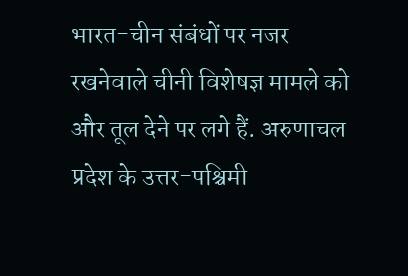भारत-चीन संबंधों पर नजर रखनेवाले चीनी विशेषज्ञ मामले को और तूल देने पर लगे हैं. अरुणाचल प्रदेश के उत्तर-पश्चिमी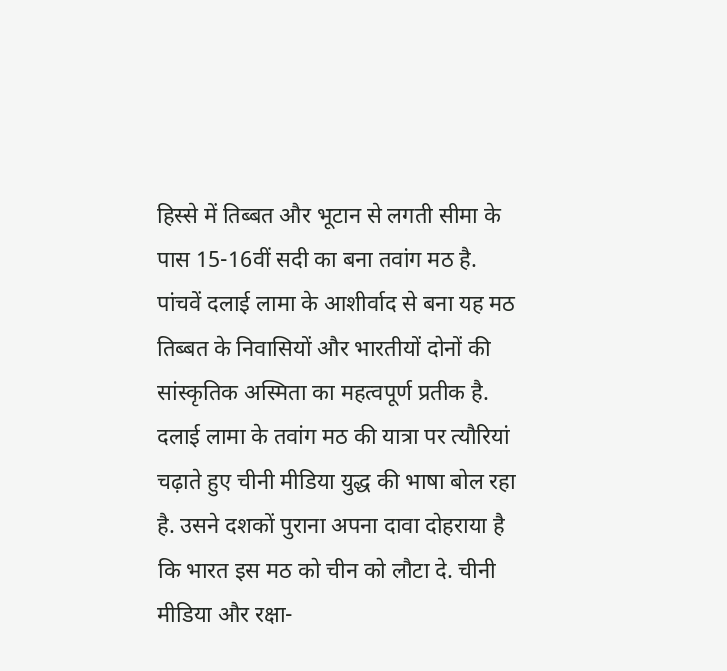हिस्से में तिब्बत और भूटान से लगती सीमा के पास 15-16वीं सदी का बना तवांग मठ है. पांचवें दलाई लामा के आशीर्वाद से बना यह मठ तिब्बत के निवासियों और भारतीयों दोनों की सांस्कृतिक अस्मिता का महत्वपूर्ण प्रतीक है. दलाई लामा के तवांग मठ की यात्रा पर त्यौरियां चढ़ाते हुए चीनी मीडिया युद्ध की भाषा बोल रहा है. उसने दशकों पुराना अपना दावा दोहराया है कि भारत इस मठ को चीन को लौटा दे. चीनी मीडिया और रक्षा-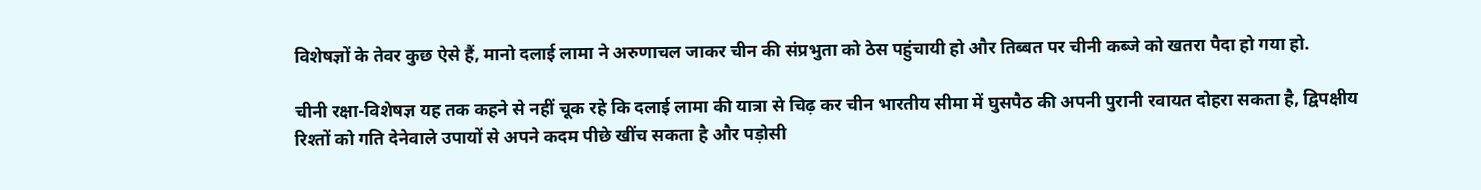विशेषज्ञों के तेवर कुछ ऐसे हैं, मानो दलाई लामा ने अरुणाचल जाकर चीन की संप्रभुता को ठेस पहुंचायी हो और तिब्बत पर चीनी कब्जे को खतरा पैदा हो गया हो.

चीनी रक्षा-विशेषज्ञ यह तक कहने से नहीं चूक रहे कि दलाई लामा की यात्रा से चिढ़ कर चीन भारतीय सीमा में घुसपैठ की अपनी पुरानी रवायत दोहरा सकता है, द्विपक्षीय रिश्तों को गति देनेवाले उपायों से अपने कदम पीछे खींच सकता है और पड़ोसी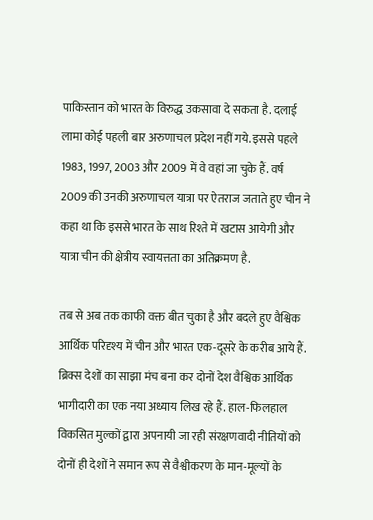पाकिस्तान को भारत के विरुद्ध उकसावा दे सकता है. दलाई लामा कोई पहली बार अरुणाचल प्रदेश नहीं गये. इससे पहले 1983, 1997, 2003 और 2009 में वे वहां जा चुके हैं. वर्ष 2009 की उनकी अरुणाचल यात्रा पर ऐतराज जताते हुए चीन ने कहा था कि इससे भारत के साथ रिश्ते में खटास आयेगी और यात्रा चीन की क्षेत्रीय स्वायत्तता का अतिक्रमण है.

तब से अब तक काफी वक्त बीत चुका है और बदले हुए वैश्विक आर्थिक परिदृश्य में चीन और भारत एक-दूसरे के करीब आये हैं. ब्रिक्स देशों का साझा मंच बना कर दोनों देश वैश्विक आर्थिक भागीदारी का एक नया अध्याय लिख रहे हैं. हाल-फिलहाल विकसित मुल्कों द्वारा अपनायी जा रही संरक्षणवादी नीतियों को दोनों ही देशों ने समान रूप से वैश्वीकरण के मान-मूल्यों के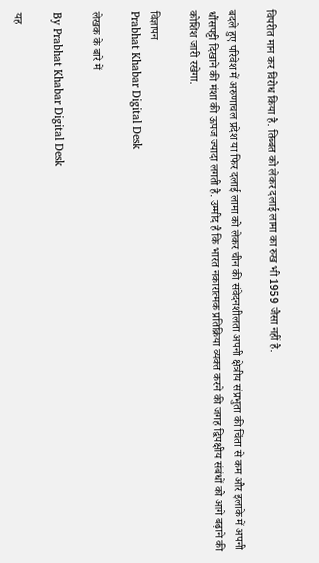विपरीत मान कर विरोध किया है. तिब्बत को लेकर दलाई लामा का रुख भी 1959 जैसा नहीं है.

बदले हुए परिवेश में अरुणाचल प्रदेश या फिर दलाई लामा को लेकर चीन की संवेदनशीलता अपनी क्षेत्रीय संप्रभुता की चिंता से कम और इलाके में अपनी धौंसपट्टी दिखाने की मंशा की ऊपज ज्यादा लगती है. उम्मीद है कि भारत नकारात्मक प्रतिक्रिया व्यक्त करने की जगह द्विपक्षीय संबंधों को आगे बढ़ाने की कोशिश जारी रखेगा.

विज्ञापन
Prabhat Khabar Digital Desk

लेखक के बारे में

By Prabhat Khabar Digital Desk

यह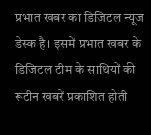प्रभात खबर का डिजिटल न्यूज डेस्क है। इसमें प्रभात खबर के डिजिटल टीम के साथियों की रूटीन खबरें प्रकाशित होती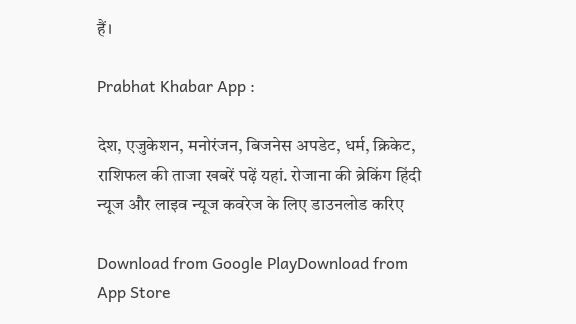हैं।

Prabhat Khabar App :

देश, एजुकेशन, मनोरंजन, बिजनेस अपडेट, धर्म, क्रिकेट, राशिफल की ताजा खबरें पढ़ें यहां. रोजाना की ब्रेकिंग हिंदी न्यूज और लाइव न्यूज कवरेज के लिए डाउनलोड करिए

Download from Google PlayDownload from App Store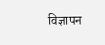विज्ञापन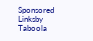Sponsored Linksby Taboola